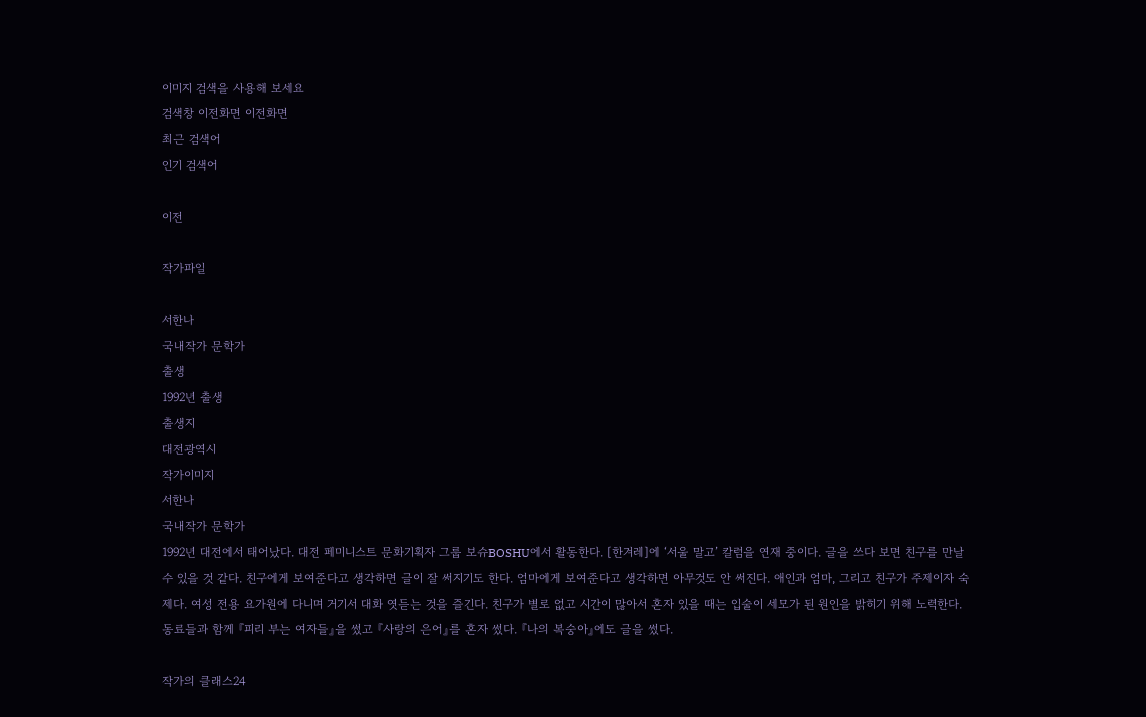이미지 검색을 사용해 보세요
검색창 이전화면 이전화면
최근 검색어
인기 검색어

이전

작가파일

서한나
국내작가 문학가
출생
1992년 출생
출생지
대전광역시
작가이미지
서한나
국내작가 문학가
1992년 대전에서 태어났다. 대전 페미니스트 문화기획자 그룹 보슈BOSHU에서 활동한다. [한겨레]에 ‘서울 말고’ 칼럼을 연재 중이다. 글을 쓰다 보면 친구를 만날 수 있을 것 같다. 친구에게 보여준다고 생각하면 글이 잘 써지기도 한다. 엄마에게 보여준다고 생각하면 아무것도 안 써진다. 애인과 엄마, 그리고 친구가 주제이자 숙제다. 여성 전용 요가원에 다니며 거기서 대화 엿듣는 것을 즐긴다. 친구가 별로 없고 시간이 많아서 혼자 있을 때는 입술이 세모가 된 원인을 밝히기 위해 노력한다. 동료들과 함께 『피리 부는 여자들』을 썼고 『사랑의 은어』를 혼자 썼다. 『나의 복숭아』에도 글을 썼다.

작가의 클래스24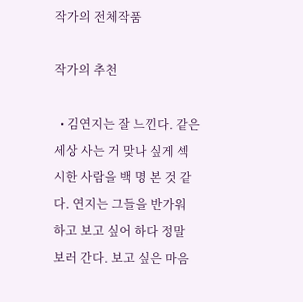작가의 전체작품

작가의 추천

  • 김연지는 잘 느낀다. 같은 세상 사는 거 맞나 싶게 섹시한 사람을 백 명 본 것 같다. 연지는 그들을 반가워 하고 보고 싶어 하다 정말 보러 간다. 보고 싶은 마음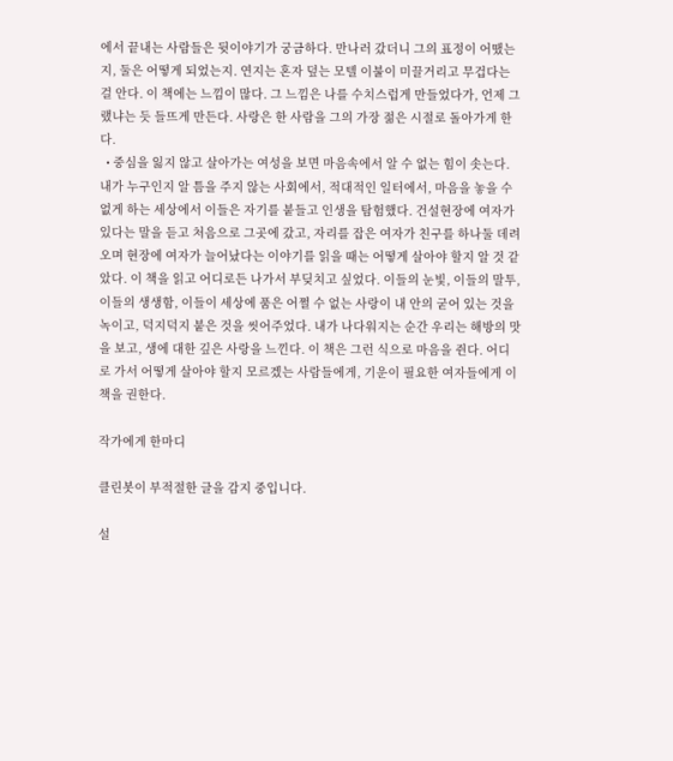에서 끝내는 사람들은 뒷이야기가 궁금하다. 만나러 갔더니 그의 표정이 어땠는지, 둘은 어떻게 되었는지. 연지는 혼자 덮는 모텔 이불이 미끌거리고 무겁다는 걸 안다. 이 책에는 느낌이 많다. 그 느낌은 나를 수치스럽게 만들었다가, 언제 그랬냐는 듯 들뜨게 만든다. 사랑은 한 사람을 그의 가장 젊은 시절로 돌아가게 한다.
  • 중심을 잃지 않고 살아가는 여성을 보면 마음속에서 알 수 없는 힘이 솟는다. 내가 누구인지 알 틈을 주지 않는 사회에서, 적대적인 일터에서, 마음을 놓을 수 없게 하는 세상에서 이들은 자기를 붙들고 인생을 탐험했다. 건설현장에 여자가 있다는 말을 듣고 처음으로 그곳에 갔고, 자리를 잡은 여자가 친구를 하나둘 데려오며 현장에 여자가 늘어났다는 이야기를 읽을 때는 어떻게 살아야 할지 알 것 같았다. 이 책을 읽고 어디로든 나가서 부딪치고 싶었다. 이들의 눈빛, 이들의 말투, 이들의 생생함, 이들이 세상에 품은 어쩔 수 없는 사랑이 내 안의 굳어 있는 것을 녹이고, 덕지덕지 붙은 것을 씻어주었다. 내가 나다워지는 순간 우리는 해방의 맛을 보고, 생에 대한 깊은 사랑을 느낀다. 이 책은 그런 식으로 마음을 쥔다. 어디로 가서 어떻게 살아야 할지 모르겠는 사람들에게, 기운이 필요한 여자들에게 이 책을 권한다.

작가에게 한마디

클린봇이 부적절한 글을 감지 중입니다.

설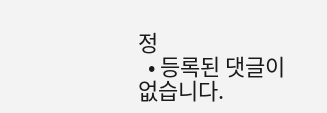정
  • 등록된 댓글이 없습니다.